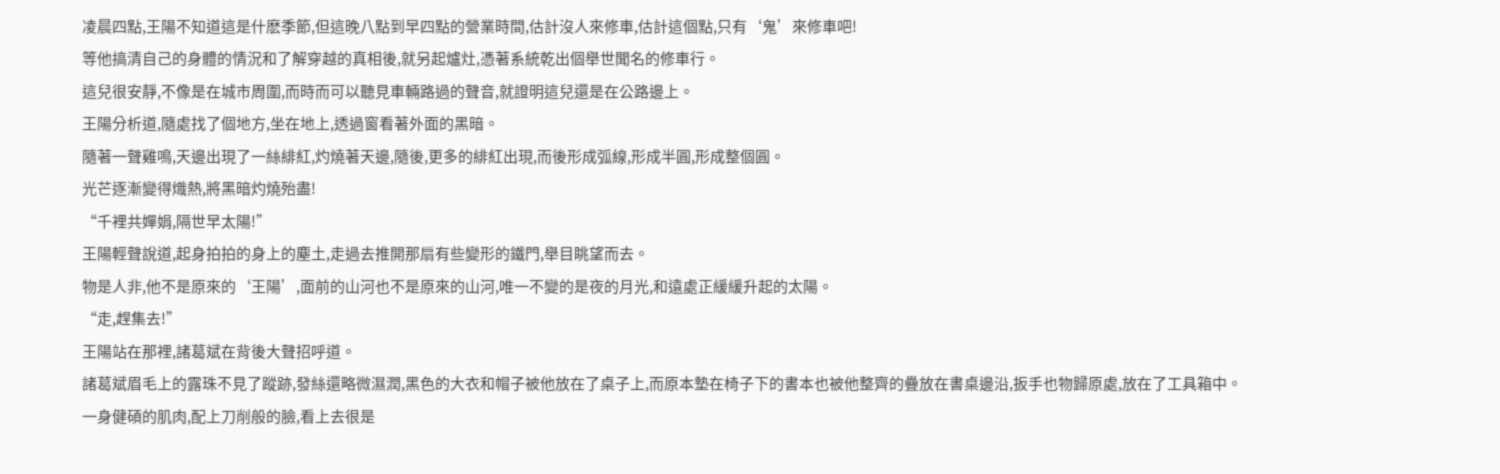凌晨四點,王陽不知道這是什麽季節,但這晚八點到早四點的營業時間,估計沒人來修車,估計這個點,只有‘鬼’來修車吧!
等他搞清自己的身體的情況和了解穿越的真相後,就另起爐灶,憑著系統乾出個舉世聞名的修車行。
這兒很安靜,不像是在城市周圍,而時而可以聽見車輛路過的聲音,就證明這兒還是在公路邊上。
王陽分析道,隨處找了個地方,坐在地上,透過窗看著外面的黑暗。
隨著一聲雞鳴,天邊出現了一絲緋紅,灼燒著天邊,隨後,更多的緋紅出現,而後形成弧線,形成半圓,形成整個圓。
光芒逐漸變得熾熱,將黑暗灼燒殆盡!
“千裡共嬋娟,隔世早太陽!”
王陽輕聲說道,起身拍拍的身上的塵土,走過去推開那扇有些變形的鐵門,舉目眺望而去。
物是人非,他不是原來的‘王陽’,面前的山河也不是原來的山河,唯一不變的是夜的月光,和遠處正緩緩升起的太陽。
“走,趕集去!”
王陽站在那裡,諸葛斌在背後大聲招呼道。
諸葛斌眉毛上的露珠不見了蹤跡,發絲還略微濕潤,黑色的大衣和帽子被他放在了桌子上,而原本墊在椅子下的書本也被他整齊的疊放在書桌邊沿,扳手也物歸原處,放在了工具箱中。
一身健碩的肌肉,配上刀削般的臉,看上去很是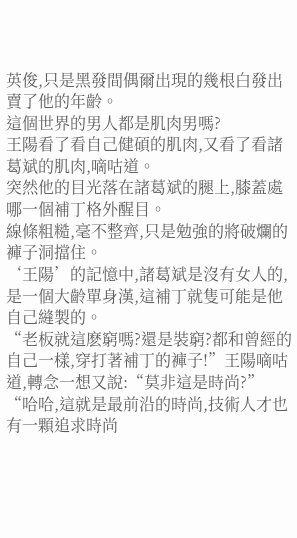英俊,只是黑發間偶爾出現的幾根白發出賣了他的年齡。
這個世界的男人都是肌肉男嗎?
王陽看了看自己健碩的肌肉,又看了看諸葛斌的肌肉,嘀咕道。
突然他的目光落在諸葛斌的腿上,膝蓋處哪一個補丁格外醒目。
線條粗糙,毫不整齊,只是勉強的將破爛的褲子洞擋住。
‘王陽’的記憶中,諸葛斌是沒有女人的,是一個大齡單身漢,這補丁就隻可能是他自己縫製的。
“老板就這麽窮嗎?還是裝窮?都和曾經的自己一樣,穿打著補丁的褲子!”王陽嘀咕道,轉念一想又說:“莫非這是時尚?”
“哈哈,這就是最前沿的時尚,技術人才也有一顆追求時尚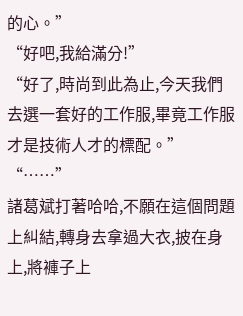的心。”
“好吧,我給滿分!”
“好了,時尚到此為止,今天我們去選一套好的工作服,畢竟工作服才是技術人才的標配。”
“……”
諸葛斌打著哈哈,不願在這個問題上糾結,轉身去拿過大衣,披在身上,將褲子上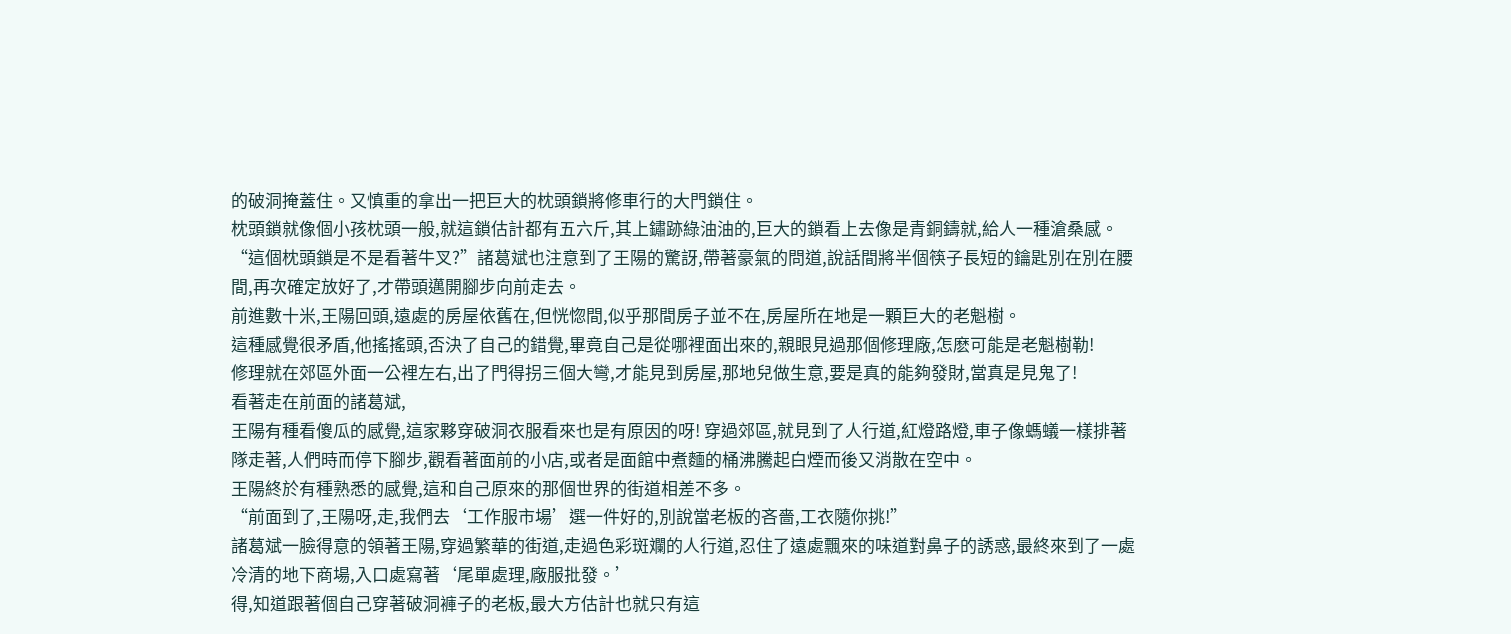的破洞掩蓋住。又慎重的拿出一把巨大的枕頭鎖將修車行的大門鎖住。
枕頭鎖就像個小孩枕頭一般,就這鎖估計都有五六斤,其上鏽跡綠油油的,巨大的鎖看上去像是青銅鑄就,給人一種滄桑感。
“這個枕頭鎖是不是看著牛叉?”諸葛斌也注意到了王陽的驚訝,帶著豪氣的問道,說話間將半個筷子長短的鑰匙別在別在腰間,再次確定放好了,才帶頭邁開腳步向前走去。
前進數十米,王陽回頭,遠處的房屋依舊在,但恍惚間,似乎那間房子並不在,房屋所在地是一顆巨大的老魁樹。
這種感覺很矛盾,他搖搖頭,否決了自己的錯覺,畢竟自己是從哪裡面出來的,親眼見過那個修理廠,怎麽可能是老魁樹勒!
修理就在郊區外面一公裡左右,出了門得拐三個大彎,才能見到房屋,那地兒做生意,要是真的能夠發財,當真是見鬼了!
看著走在前面的諸葛斌,
王陽有種看傻瓜的感覺,這家夥穿破洞衣服看來也是有原因的呀! 穿過郊區,就見到了人行道,紅燈路燈,車子像螞蟻一樣排著隊走著,人們時而停下腳步,觀看著面前的小店,或者是面館中煮麵的桶沸騰起白煙而後又消散在空中。
王陽終於有種熟悉的感覺,這和自己原來的那個世界的街道相差不多。
“前面到了,王陽呀,走,我們去‘工作服市場’選一件好的,別說當老板的吝嗇,工衣隨你挑!”
諸葛斌一臉得意的領著王陽,穿過繁華的街道,走過色彩斑斕的人行道,忍住了遠處飄來的味道對鼻子的誘惑,最終來到了一處冷清的地下商場,入口處寫著‘尾單處理,廠服批發。’
得,知道跟著個自己穿著破洞褲子的老板,最大方估計也就只有這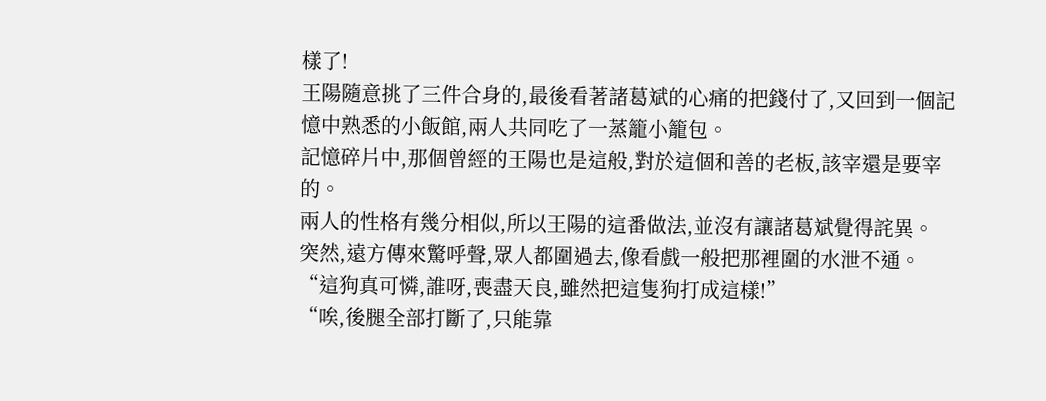樣了!
王陽隨意挑了三件合身的,最後看著諸葛斌的心痛的把錢付了,又回到一個記憶中熟悉的小飯館,兩人共同吃了一蒸籠小籠包。
記憶碎片中,那個曾經的王陽也是這般,對於這個和善的老板,該宰還是要宰的。
兩人的性格有幾分相似,所以王陽的這番做法,並沒有讓諸葛斌覺得詫異。
突然,遠方傳來驚呼聲,眾人都圍過去,像看戲一般把那裡圍的水泄不通。
“這狗真可憐,誰呀,喪盡天良,雖然把這隻狗打成這樣!”
“唉,後腿全部打斷了,只能靠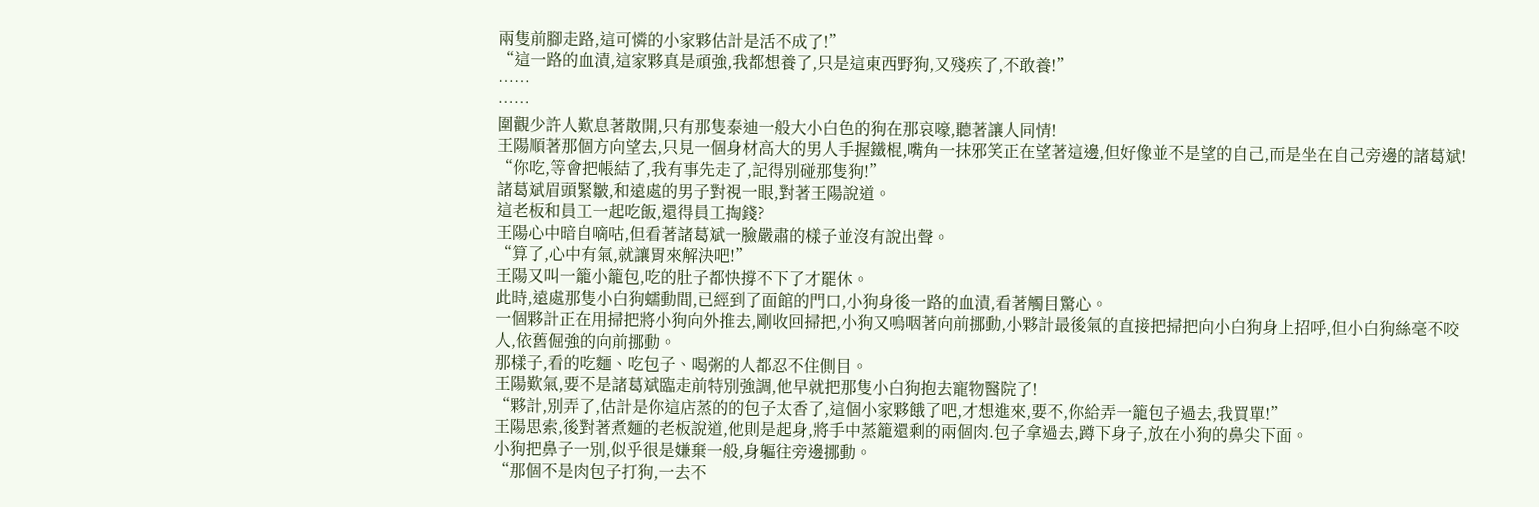兩隻前腳走路,這可憐的小家夥估計是活不成了!”
“這一路的血漬,這家夥真是頑強,我都想養了,只是這東西野狗,又殘疾了,不敢養!”
……
……
圍觀少許人歎息著散開,只有那隻泰迪一般大小白色的狗在那哀嚎,聽著讓人同情!
王陽順著那個方向望去,只見一個身材高大的男人手握鐵棍,嘴角一抹邪笑正在望著這邊,但好像並不是望的自己,而是坐在自己旁邊的諸葛斌!
“你吃,等會把帳結了,我有事先走了,記得別碰那隻狗!”
諸葛斌眉頭緊皺,和遠處的男子對視一眼,對著王陽說道。
這老板和員工一起吃飯,還得員工掏錢?
王陽心中暗自嘀咕,但看著諸葛斌一臉嚴肅的樣子並沒有說出聲。
“算了,心中有氣,就讓胃來解決吧!”
王陽又叫一籠小籠包,吃的肚子都快撐不下了才罷休。
此時,遠處那隻小白狗蠕動間,已經到了面館的門口,小狗身後一路的血漬,看著觸目驚心。
一個夥計正在用掃把將小狗向外推去,剛收回掃把,小狗又嗚咽著向前挪動,小夥計最後氣的直接把掃把向小白狗身上招呼,但小白狗絲毫不咬人,依舊倔強的向前挪動。
那樣子,看的吃麵、吃包子、喝粥的人都忍不住側目。
王陽歎氣,要不是諸葛斌臨走前特別強調,他早就把那隻小白狗抱去寵物醫院了!
“夥計,別弄了,估計是你這店蒸的的包子太香了,這個小家夥餓了吧,才想進來,要不,你給弄一籠包子過去,我買單!”
王陽思索,後對著煮麵的老板說道,他則是起身,將手中蒸籠還剩的兩個肉.包子拿過去,蹲下身子,放在小狗的鼻尖下面。
小狗把鼻子一別,似乎很是嫌棄一般,身軀往旁邊挪動。
“那個不是肉包子打狗,一去不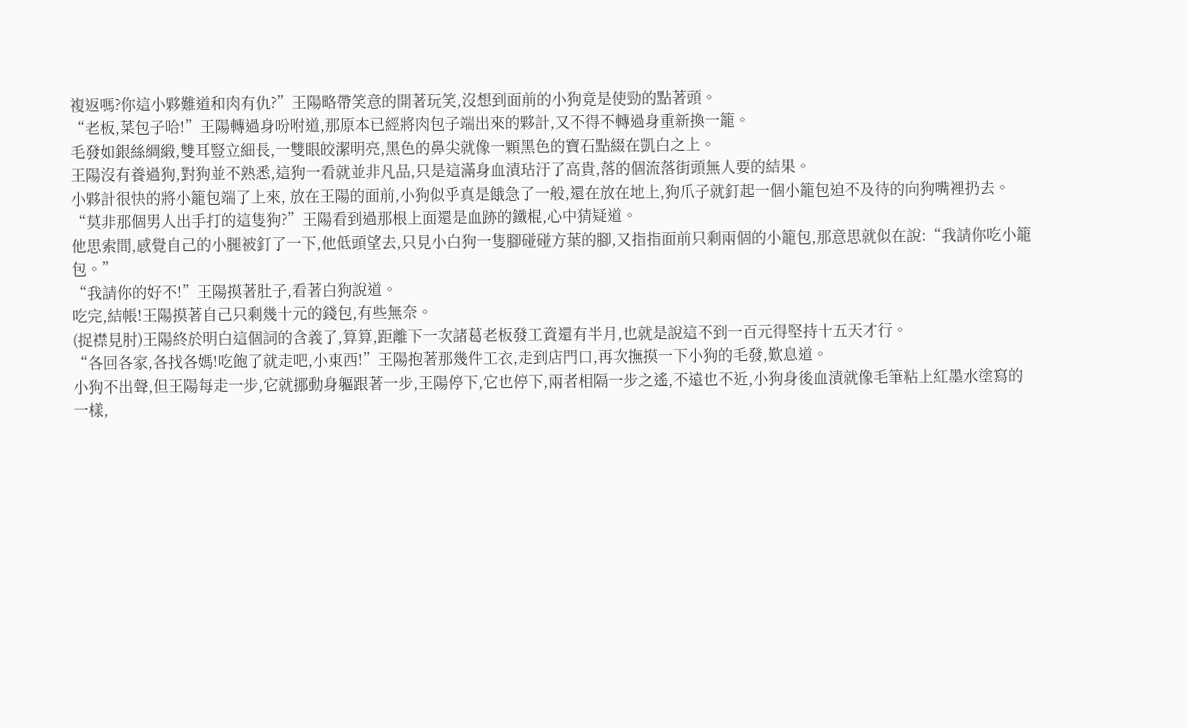複返嗎?你這小夥難道和肉有仇?”王陽略帶笑意的開著玩笑,沒想到面前的小狗竟是使勁的點著頭。
“老板,菜包子哈!”王陽轉過身吩咐道,那原本已經將肉包子端出來的夥計,又不得不轉過身重新換一籠。
毛發如銀絲綢緞,雙耳豎立細長,一雙眼皎潔明亮,黑色的鼻尖就像一顆黑色的寶石點綴在凱白之上。
王陽沒有養過狗,對狗並不熟悉,這狗一看就並非凡品,只是這滿身血漬玷汙了高貴,落的個流落街頭無人要的結果。
小夥計很快的將小籠包端了上來, 放在王陽的面前,小狗似乎真是餓急了一般,還在放在地上,狗爪子就釘起一個小籠包迫不及待的向狗嘴裡扔去。
“莫非那個男人出手打的這隻狗?”王陽看到過那根上面還是血跡的鐵棍,心中猜疑道。
他思索間,感覺自己的小腿被釘了一下,他低頭望去,只見小白狗一隻腳碰碰方葉的腳,又指指面前只剩兩個的小籠包,那意思就似在說:“我請你吃小籠包。”
“我請你的好不!”王陽摸著肚子,看著白狗說道。
吃完,結帳!王陽摸著自己只剩幾十元的錢包,有些無奈。
(捉襟見肘)王陽終於明白這個詞的含義了,算算,距離下一次諸葛老板發工資還有半月,也就是說這不到一百元得堅持十五天才行。
“各回各家,各找各媽!吃飽了就走吧,小東西!”王陽抱著那幾件工衣,走到店門口,再次撫摸一下小狗的毛發,歎息道。
小狗不出聲,但王陽每走一步,它就挪動身軀跟著一步,王陽停下,它也停下,兩者相隔一步之遙,不遠也不近,小狗身後血漬就像毛筆粘上紅墨水塗寫的一樣,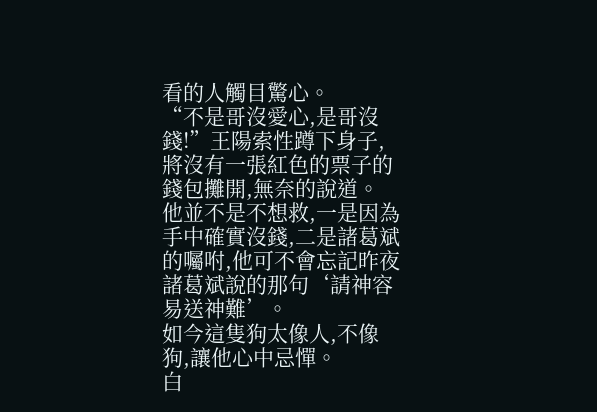看的人觸目驚心。
“不是哥沒愛心,是哥沒錢!”王陽索性蹲下身子,將沒有一張紅色的票子的錢包攤開,無奈的說道。
他並不是不想救,一是因為手中確實沒錢,二是諸葛斌的囑咐,他可不會忘記昨夜諸葛斌說的那句‘請神容易送神難’。
如今這隻狗太像人,不像狗,讓他心中忌憚。
白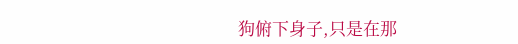狗俯下身子,只是在那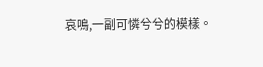哀鳴,一副可憐兮兮的模樣。